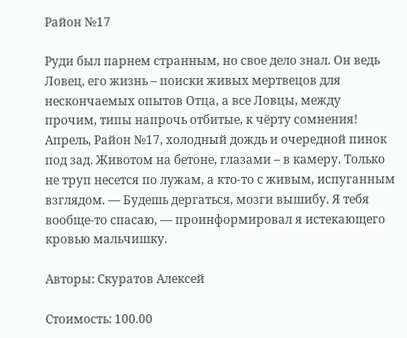Район №17

Руди был парнем странным, но свое дело знал. Он ведь Ловец, его жизнь – поиски живых мертвецов для нескончаемых опытов Отца, а все Ловцы, между прочим, типы напрочь отбитые, к чёрту сомнения! Апрель, Район №17, холодный дождь и очередной пинок под зад. Животом на бетоне, глазами – в камеру. Только не труп несется по лужам, а кто-то с живым, испуганным взглядом. — Будешь дергаться, мозги вышибу. Я тебя вообще-то спасаю, — проинформировал я истекающего кровью мальчишку.

Авторы: Скуратов Алексей

Стоимость: 100.00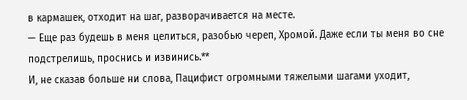в кармашек, отходит на шаг, разворачивается на месте.
— Еще раз будешь в меня целиться, разобью череп, Хромой. Даже если ты меня во сне подстрелишь, проснись и извинись.**
И, не сказав больше ни слова, Пацифист огромными тяжелыми шагами уходит,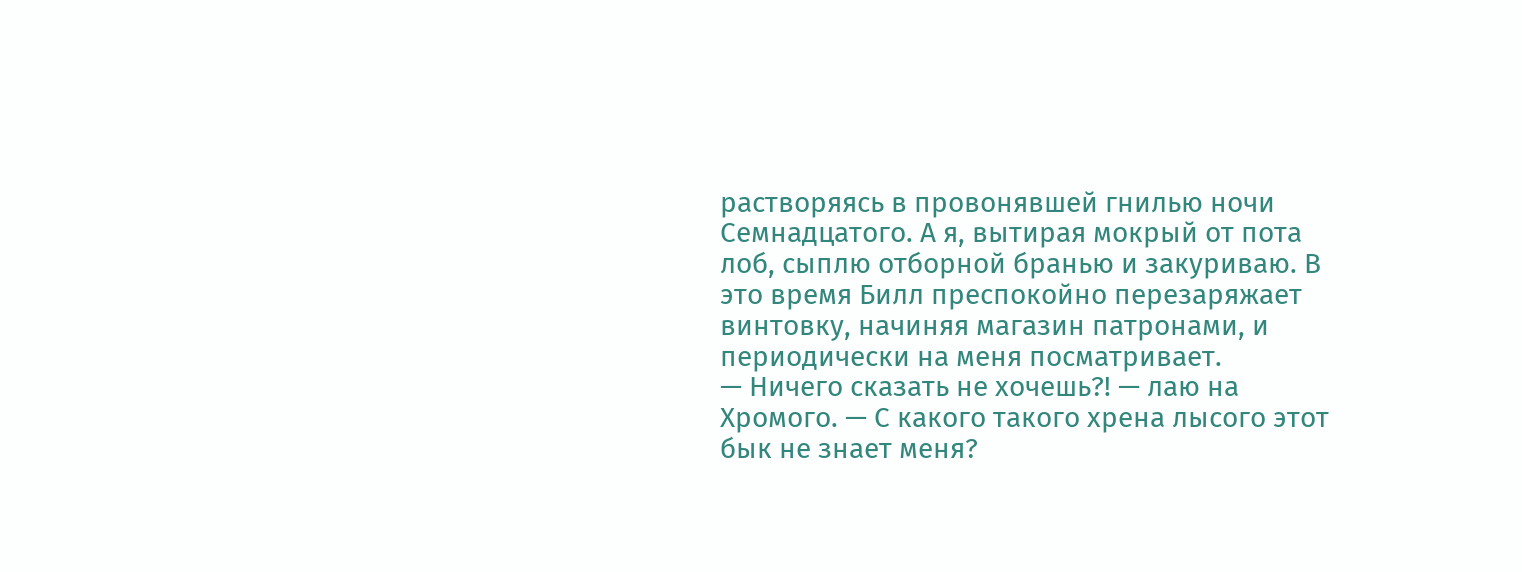растворяясь в провонявшей гнилью ночи Семнадцатого. А я, вытирая мокрый от пота лоб, сыплю отборной бранью и закуриваю. В это время Билл преспокойно перезаряжает винтовку, начиняя магазин патронами, и периодически на меня посматривает.
— Ничего сказать не хочешь?! — лаю на Хромого. — С какого такого хрена лысого этот бык не знает меня?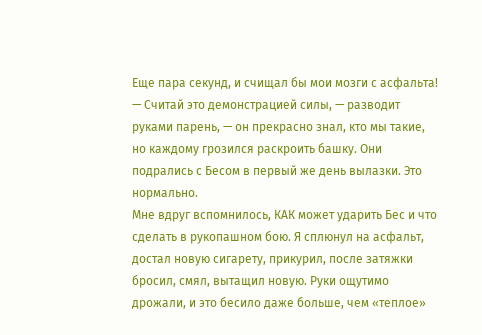Еще пара секунд, и счищал бы мои мозги с асфальта!
— Считай это демонстрацией силы, — разводит руками парень, — он прекрасно знал, кто мы такие, но каждому грозился раскроить башку. Они подрались с Бесом в первый же день вылазки. Это нормально.
Мне вдруг вспомнилось, КАК может ударить Бес и что сделать в рукопашном бою. Я сплюнул на асфальт, достал новую сигарету, прикурил, после затяжки бросил, смял, вытащил новую. Руки ощутимо дрожали, и это бесило даже больше, чем «теплое»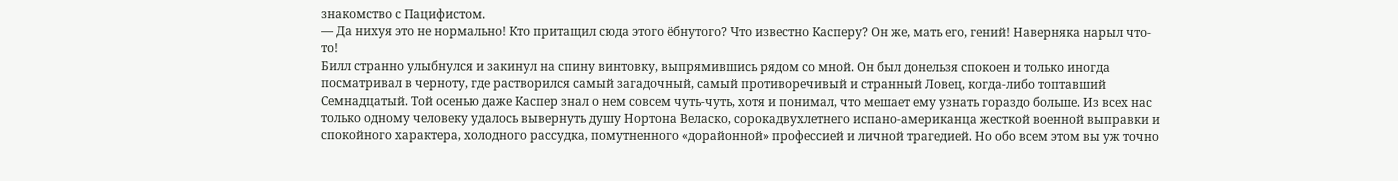знакомство с Пацифистом.
— Да нихуя это не нормально! Кто притащил сюда этого ёбнутого? Что известно Касперу? Он же, мать его, гений! Наверняка нарыл что-то!
Билл странно улыбнулся и закинул на спину винтовку, выпрямившись рядом со мной. Он был донельзя спокоен и только иногда посматривал в черноту, где растворился самый загадочный, самый противоречивый и странный Ловец, когда-либо топтавший Семнадцатый. Той осенью даже Каспер знал о нем совсем чуть-чуть, хотя и понимал, что мешает ему узнать гораздо больше. Из всех нас только одному человеку удалось вывернуть душу Нортона Веласко, сорокадвухлетнего испано-американца жесткой военной выправки и спокойного характера, холодного рассудка, помутненного «дорайонной» профессией и личной трагедией. Но обо всем этом вы уж точно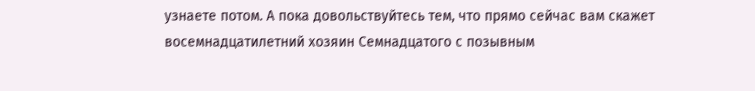узнаете потом. А пока довольствуйтесь тем, что прямо сейчас вам скажет восемнадцатилетний хозяин Семнадцатого с позывным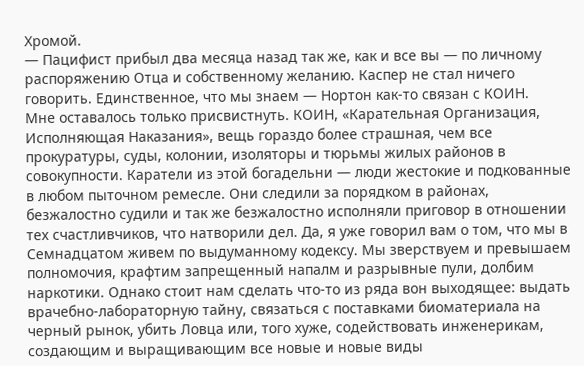Хромой.
— Пацифист прибыл два месяца назад так же, как и все вы — по личному распоряжению Отца и собственному желанию. Каспер не стал ничего говорить. Единственное, что мы знаем — Нортон как-то связан с КОИН.
Мне оставалось только присвистнуть. КОИН, «Карательная Организация, Исполняющая Наказания», вещь гораздо более страшная, чем все прокуратуры, суды, колонии, изоляторы и тюрьмы жилых районов в совокупности. Каратели из этой богадельни — люди жестокие и подкованные в любом пыточном ремесле. Они следили за порядком в районах, безжалостно судили и так же безжалостно исполняли приговор в отношении тех счастливчиков, что натворили дел. Да, я уже говорил вам о том, что мы в Семнадцатом живем по выдуманному кодексу. Мы зверствуем и превышаем полномочия, крафтим запрещенный напалм и разрывные пули, долбим наркотики. Однако стоит нам сделать что-то из ряда вон выходящее: выдать врачебно-лабораторную тайну, связаться с поставками биоматериала на черный рынок, убить Ловца или, того хуже, содействовать инженерикам, создающим и выращивающим все новые и новые виды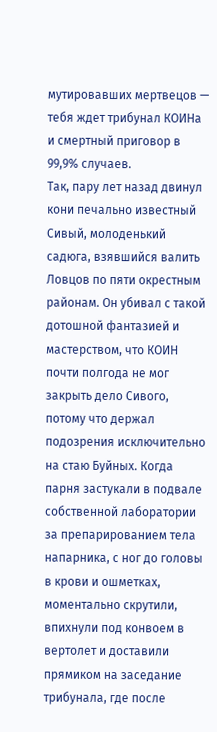мутировавших мертвецов — тебя ждет трибунал КОИНа и смертный приговор в 99,9% случаев.
Так, пару лет назад двинул кони печально известный Сивый, молоденький садюга, взявшийся валить Ловцов по пяти окрестным районам. Он убивал с такой дотошной фантазией и мастерством, что КОИН почти полгода не мог закрыть дело Сивого, потому что держал подозрения исключительно на стаю Буйных. Когда парня застукали в подвале собственной лаборатории за препарированием тела напарника, с ног до головы в крови и ошметках, моментально скрутили, впихнули под конвоем в вертолет и доставили прямиком на заседание трибунала, где после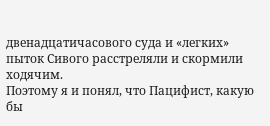двенадцатичасового суда и «легких» пыток Сивого расстреляли и скормили ходячим.
Поэтому я и понял, что Пацифист, какую бы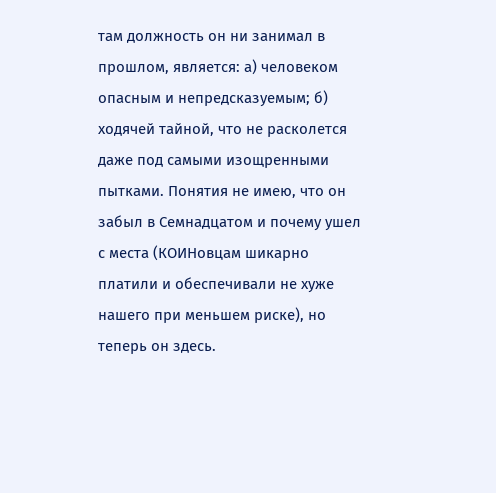там должность он ни занимал в прошлом, является: а) человеком опасным и непредсказуемым; б) ходячей тайной, что не расколется даже под самыми изощренными пытками. Понятия не имею, что он забыл в Семнадцатом и почему ушел с места (КОИНовцам шикарно платили и обеспечивали не хуже нашего при меньшем риске), но теперь он здесь.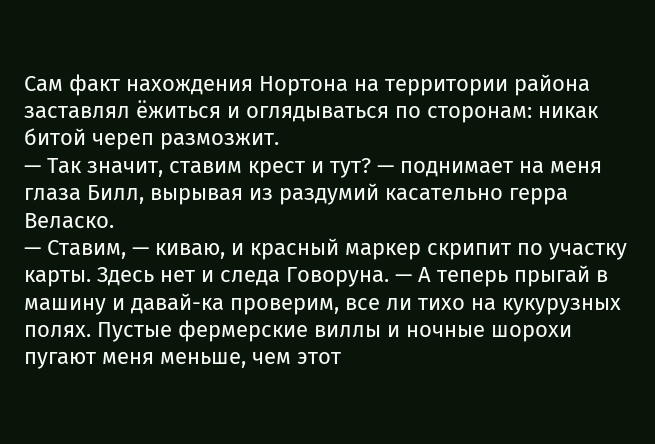Сам факт нахождения Нортона на территории района заставлял ёжиться и оглядываться по сторонам: никак битой череп размозжит.
— Так значит, ставим крест и тут? — поднимает на меня глаза Билл, вырывая из раздумий касательно герра Веласко.
— Ставим, — киваю, и красный маркер скрипит по участку карты. Здесь нет и следа Говоруна. — А теперь прыгай в машину и давай-ка проверим, все ли тихо на кукурузных полях. Пустые фермерские виллы и ночные шорохи пугают меня меньше, чем этот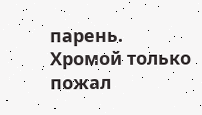парень.
Хромой только пожал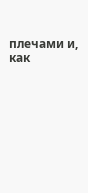плечами и, как